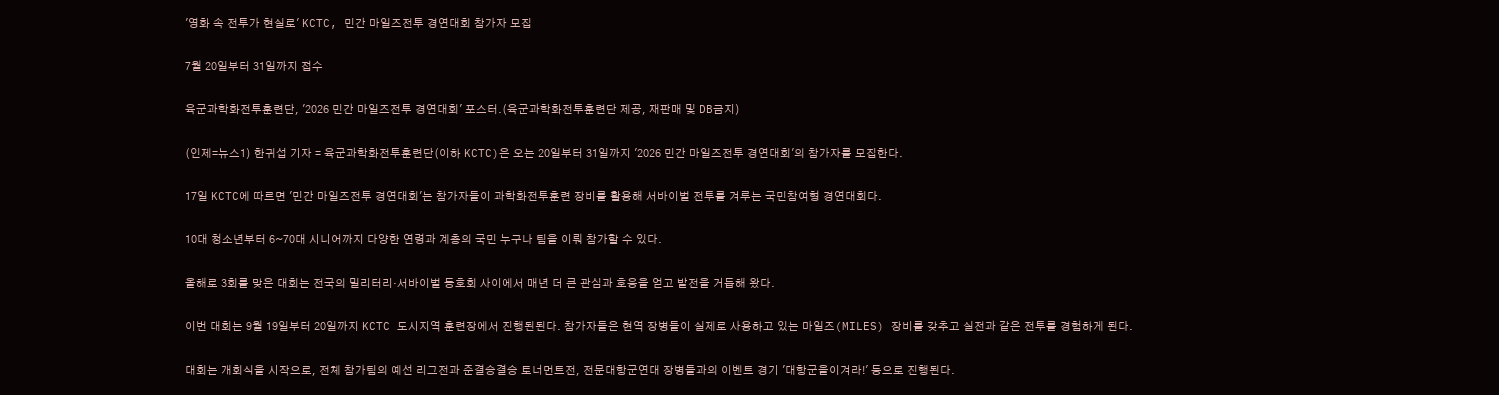'영화 속 전투가 현실로' KCTC, 민간 마일즈전투 경연대회 참가자 모집

7월 20일부터 31일까지 접수

육군과학화전투훈련단, '2026 민간 마일즈전투 경연대회' 포스터.(육군과학화전투훈련단 제공, 재판매 및 DB금지)

(인제=뉴스1) 한귀섭 기자 = 육군과학화전투훈련단(이하 KCTC)은 오는 20일부터 31일까지 '2026 민간 마일즈전투 경연대회'의 참가자를 모집한다.

17일 KCTC에 따르면 '민간 마일즈전투 경연대회'는 참가자들이 과학화전투훈련 장비를 활용해 서바이벌 전투를 겨루는 국민참여형 경연대회다.

10대 청소년부터 6~70대 시니어까지 다양한 연령과 계층의 국민 누구나 팀을 이뤄 참가할 수 있다.

올해로 3회를 맞은 대회는 전국의 밀리터리·서바이벌 동호회 사이에서 매년 더 큰 관심과 호응을 얻고 발전을 거듭해 왔다.

이번 대회는 9월 19일부터 20일까지 KCTC 도시지역 훈련장에서 진행된된다. 참가자들은 현역 장병들이 실제로 사용하고 있는 마일즈(MILES) 장비를 갖추고 실전과 같은 전투를 경험하게 된다.

대회는 개회식을 시작으로, 전체 참가팀의 예선 리그전과 준결승결승 토너먼트전, 전문대항군연대 장병들과의 이벤트 경기 '대항군을이겨라!' 등으로 진행된다.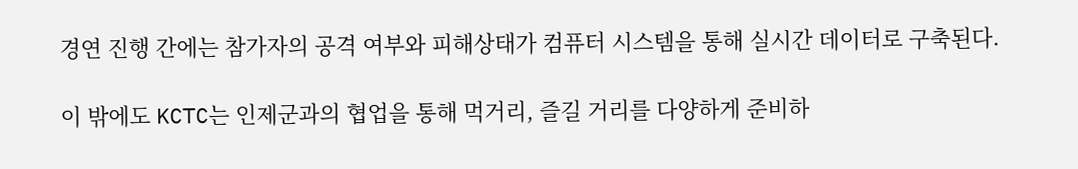경연 진행 간에는 참가자의 공격 여부와 피해상태가 컴퓨터 시스템을 통해 실시간 데이터로 구축된다.

이 밖에도 KCTC는 인제군과의 협업을 통해 먹거리, 즐길 거리를 다양하게 준비하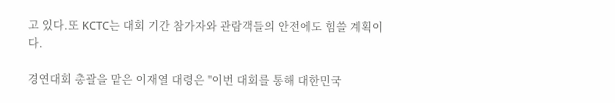고 있다.또 KCTC는 대회 기간 참가자와 관람객들의 안전에도 힘쓸 계획이다.

경연대회 총괄을 맡은 이재열 대령은 "이번 대회를 통해 대한민국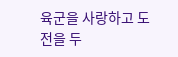육군을 사랑하고 도전을 두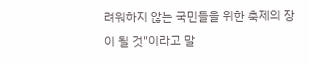려워하지 않는 국민들을 위한 축제의 장이 될 것"이라고 말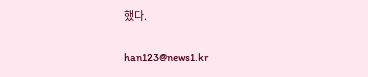했다.

han123@news1.kr